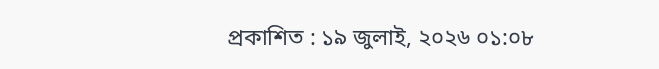প্রকাশিত : ১৯ জুলাই, ২০২৬ ০১:০৮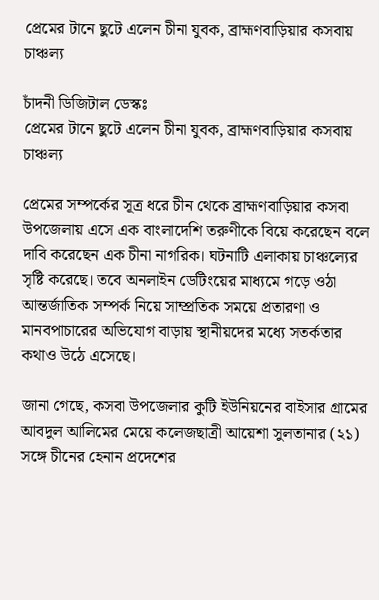প্রেমের টানে ছুটে এলেন চীনা যুবক, ব্রাহ্মণবাড়িয়ার কসবায় চাঞ্চল্য

চাঁদনী ডিজিটাল ডেস্কঃ
প্রেমের টানে ছুটে এলেন চীনা যুবক, ব্রাহ্মণবাড়িয়ার কসবায় চাঞ্চল্য

প্রেমের সম্পর্কের সূত্র ধরে চীন থেকে ব্রাহ্মণবাড়িয়ার কসবা উপজেলায় এসে এক বাংলাদেশি তরুণীকে বিয়ে করেছেন বলে দাবি করেছেন এক চীনা নাগরিক। ঘটনাটি এলাকায় চাঞ্চল্যের সৃষ্টি করেছে। তবে অনলাইন ডেটিংয়ের মাধ্যমে গড়ে ওঠা আন্তর্জাতিক সম্পর্ক নিয়ে সাম্প্রতিক সময়ে প্রতারণা ও মানবপাচারের অভিযোগ বাড়ায় স্থানীয়দের মধ্যে সতর্কতার কথাও উঠে এসেছে।

জানা গেছে, কসবা উপজেলার কুটি ইউনিয়নের বাইসার গ্রামের আবদুল আলিমের মেয়ে কলেজছাত্রী আয়েশা সুলতানার (২১) সঙ্গে চীনের হেনান প্রদেশের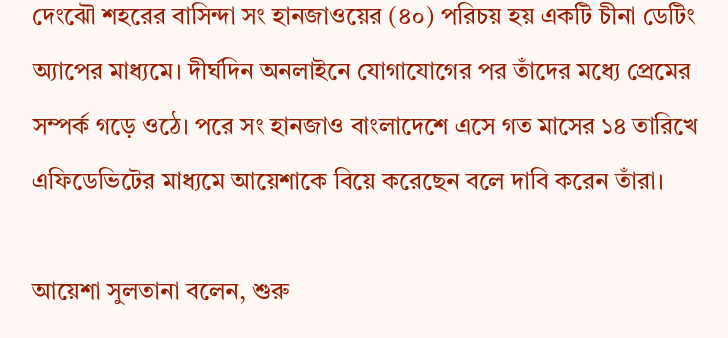দেংঝৌ শহরের বাসিন্দা সং হানজাওয়ের (৪০) পরিচয় হয় একটি চীনা ডেটিং অ্যাপের মাধ্যমে। দীর্ঘদিন অনলাইনে যোগাযোগের পর তাঁদের মধ্যে প্রেমের সম্পর্ক গড়ে ওঠে। পরে সং হানজাও বাংলাদেশে এসে গত মাসের ১৪ তারিখে এফিডেভিটের মাধ্যমে আয়েশাকে বিয়ে করেছেন বলে দাবি করেন তাঁরা।

আয়েশা সুলতানা বলেন, শুরু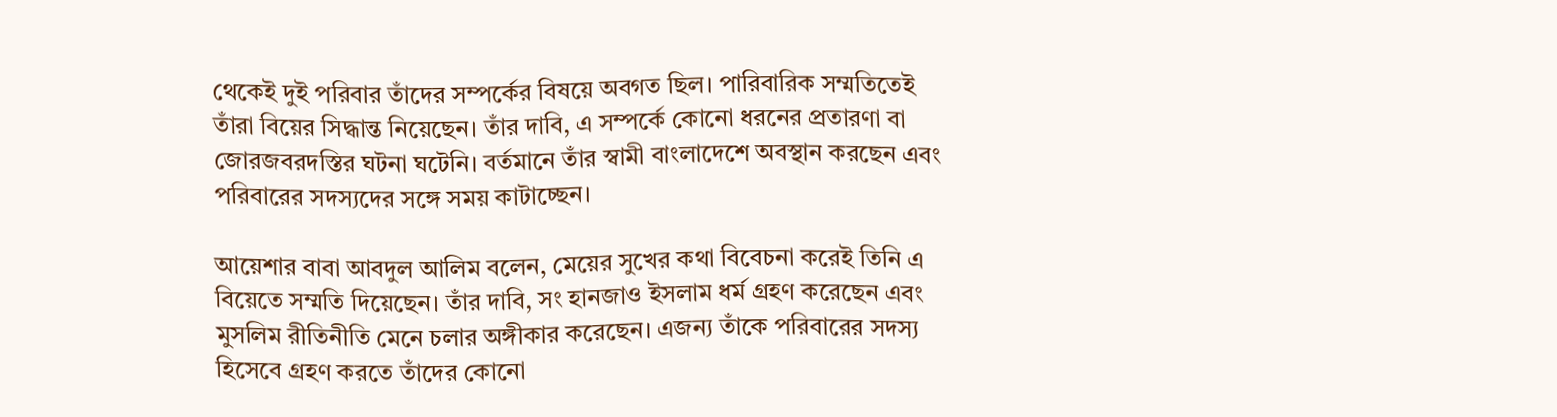থেকেই দুই পরিবার তাঁদের সম্পর্কের বিষয়ে অবগত ছিল। পারিবারিক সম্মতিতেই তাঁরা বিয়ের সিদ্ধান্ত নিয়েছেন। তাঁর দাবি, এ সম্পর্কে কোনো ধরনের প্রতারণা বা জোরজবরদস্তির ঘটনা ঘটেনি। বর্তমানে তাঁর স্বামী বাংলাদেশে অবস্থান করছেন এবং পরিবারের সদস্যদের সঙ্গে সময় কাটাচ্ছেন।

আয়েশার বাবা আবদুল আলিম বলেন, মেয়ের সুখের কথা বিবেচনা করেই তিনি এ বিয়েতে সম্মতি দিয়েছেন। তাঁর দাবি, সং হানজাও ইসলাম ধর্ম গ্রহণ করেছেন এবং মুসলিম রীতিনীতি মেনে চলার অঙ্গীকার করেছেন। এজন্য তাঁকে পরিবারের সদস্য হিসেবে গ্রহণ করতে তাঁদের কোনো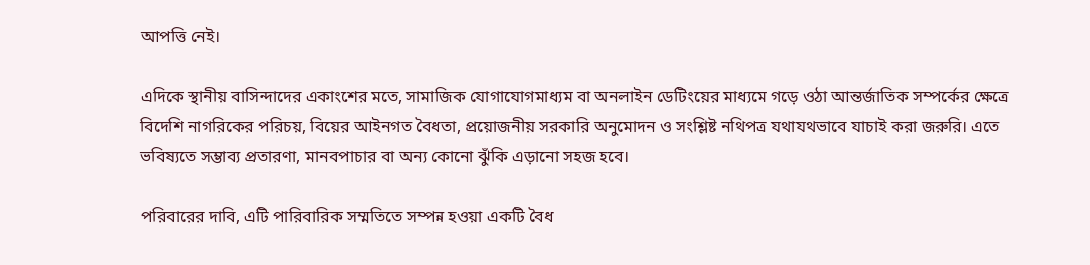আপত্তি নেই।

এদিকে স্থানীয় বাসিন্দাদের একাংশের মতে, সামাজিক যোগাযোগমাধ্যম বা অনলাইন ডেটিংয়ের মাধ্যমে গড়ে ওঠা আন্তর্জাতিক সম্পর্কের ক্ষেত্রে বিদেশি নাগরিকের পরিচয়, বিয়ের আইনগত বৈধতা, প্রয়োজনীয় সরকারি অনুমোদন ও সংশ্লিষ্ট নথিপত্র যথাযথভাবে যাচাই করা জরুরি। এতে ভবিষ্যতে সম্ভাব্য প্রতারণা, মানবপাচার বা অন্য কোনো ঝুঁকি এড়ানো সহজ হবে।

পরিবারের দাবি, এটি পারিবারিক সম্মতিতে সম্পন্ন হওয়া একটি বৈধ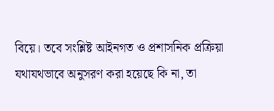বিয়ে। তবে সংশ্লিষ্ট আইনগত ও প্রশাসনিক প্রক্রিয়া যথাযথভাবে অনুসরণ করা হয়েছে কি না, তা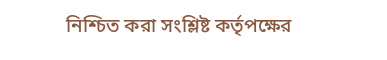নিশ্চিত করা সংশ্লিষ্ট কর্তৃপক্ষের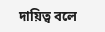দায়িত্ব বলে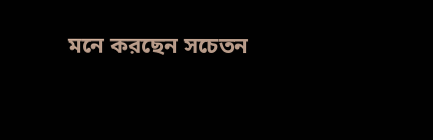মনে করছেন সচেতন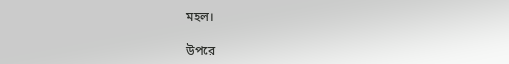মহল।

উপরে